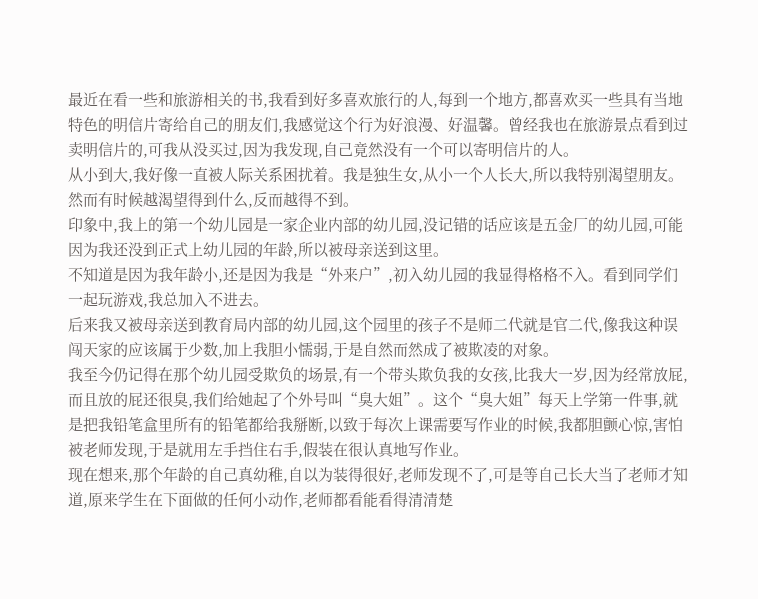最近在看一些和旅游相关的书,我看到好多喜欢旅行的人,每到一个地方,都喜欢买一些具有当地特色的明信片寄给自己的朋友们,我感觉这个行为好浪漫、好温馨。曾经我也在旅游景点看到过卖明信片的,可我从没买过,因为我发现,自己竟然没有一个可以寄明信片的人。
从小到大,我好像一直被人际关系困扰着。我是独生女,从小一个人长大,所以我特别渴望朋友。然而有时候越渴望得到什么,反而越得不到。
印象中,我上的第一个幼儿园是一家企业内部的幼儿园,没记错的话应该是五金厂的幼儿园,可能因为我还没到正式上幼儿园的年龄,所以被母亲送到这里。
不知道是因为我年龄小,还是因为我是“外来户”,初入幼儿园的我显得格格不入。看到同学们一起玩游戏,我总加入不进去。
后来我又被母亲送到教育局内部的幼儿园,这个园里的孩子不是师二代就是官二代,像我这种误闯天家的应该属于少数,加上我胆小懦弱,于是自然而然成了被欺凌的对象。
我至今仍记得在那个幼儿园受欺负的场景,有一个带头欺负我的女孩,比我大一岁,因为经常放屁,而且放的屁还很臭,我们给她起了个外号叫“臭大姐”。这个“臭大姐”每天上学第一件事,就是把我铅笔盒里所有的铅笔都给我掰断,以致于每次上课需要写作业的时候,我都胆颤心惊,害怕被老师发现,于是就用左手挡住右手,假装在很认真地写作业。
现在想来,那个年龄的自己真幼稚,自以为装得很好,老师发现不了,可是等自己长大当了老师才知道,原来学生在下面做的任何小动作,老师都看能看得清清楚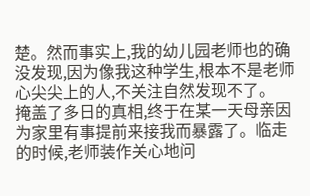楚。然而事实上,我的幼儿园老师也的确没发现,因为像我这种学生,根本不是老师心尖尖上的人,不关注自然发现不了。
掩盖了多日的真相,终于在某一天母亲因为家里有事提前来接我而暴露了。临走的时候,老师装作关心地问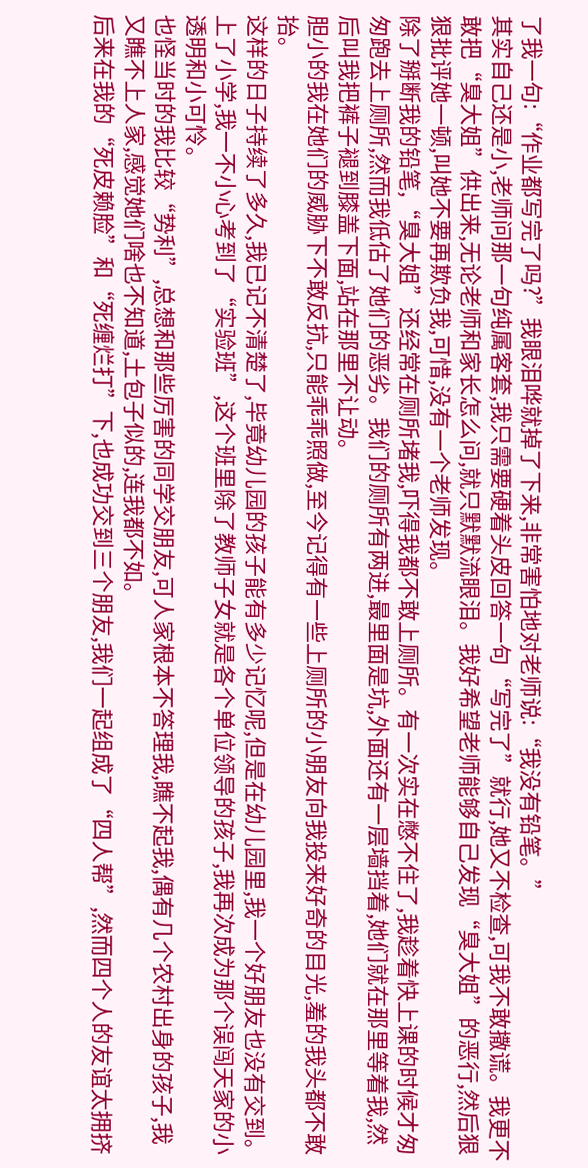了我一句:“作业都写完了吗?”我眼泪哗就掉了下来,非常害怕地对老师说:“我没有铅笔。”
其实自己还是小,老师问那一句纯属客套,我只需要硬着头皮回答一句“写完了”就行,她又不检查,可我不敢撒谎。我更不敢把“臭大姐”供出来,无论老师和家长怎么问,就只默默流眼泪。我好希望老师能够自己发现“臭大姐”的恶行,然后狠狠批评她一顿,叫她不要再欺负我,可惜,没有一个老师发现。
除了掰断我的铅笔,“臭大姐”还经常在厕所堵我,吓得我都不敢上厕所。有一次实在憋不住了,我趁着快上课的时候才匆匆跑去上厕所,然而我低估了她们的恶劣。我们的厕所有两进,最里面是坑,外面还有一层墙挡着,她们就在那里等着我,然后叫我把裤子褪到膝盖下面,站在那里不让动。
胆小的我在她们的威胁下不敢反抗,只能乖乖照做,至今记得有一些上厕所的小朋友向我投来好奇的目光,羞的我头都不敢抬。
这样的日子持续了多久,我已记不清楚了,毕竟幼儿园的孩子能有多少记忆呢,但是在幼儿园里,我一个好朋友也没有交到。
上了小学,我一不小心考到了“实验班”,这个班里除了教师子女就是各个单位领导的孩子,我再次成为那个误闯天家的小透明和小可怜。
也怪当时的我比较“势利”,总想和那些厉害的同学交朋友,可人家根本不答理我,瞧不起我,偶有几个农村出身的孩子,我又瞧不上人家,感觉她们啥也不知道,土包子似的,连我都不如。
后来在我的“死皮赖脸”和“死缠烂打”下,也成功交到三个朋友,我们一起组成了“四人帮”,然而四个人的友谊太拥挤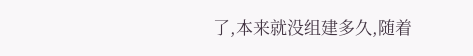了,本来就没组建多久,随着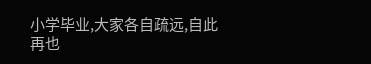小学毕业,大家各自疏远,自此再也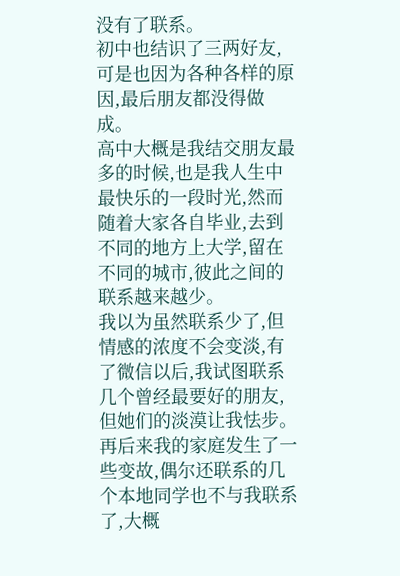没有了联系。
初中也结识了三两好友,可是也因为各种各样的原因,最后朋友都没得做成。
高中大概是我结交朋友最多的时候,也是我人生中最快乐的一段时光,然而随着大家各自毕业,去到不同的地方上大学,留在不同的城市,彼此之间的联系越来越少。
我以为虽然联系少了,但情感的浓度不会变淡,有了微信以后,我试图联系几个曾经最要好的朋友,但她们的淡漠让我怯步。
再后来我的家庭发生了一些变故,偶尔还联系的几个本地同学也不与我联系了,大概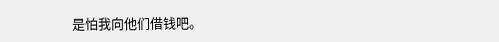是怕我向他们借钱吧。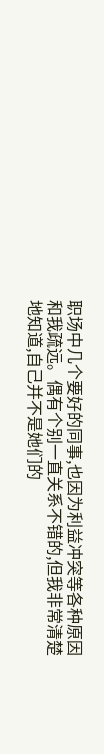职场中几个要好的同事,也因为利益冲突等各种原因和我疏远。偶有个别一直关系不错的,但我非常清楚地知道,自己并不是她们的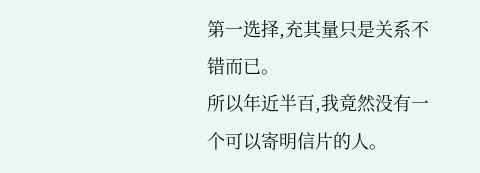第一选择,充其量只是关系不错而已。
所以年近半百,我竟然没有一个可以寄明信片的人。